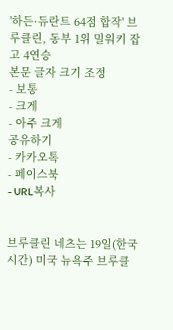'하든·듀란트 64점 합작' 브루클린, 동부 1위 밀워키 잡고 4연승
본문 글자 크기 조정
- 보통
- 크게
- 아주 크게
공유하기
- 카카오톡
- 페이스북
- URL복사


브루클린 네츠는 19일(한국 시간) 미국 뉴욕주 브루클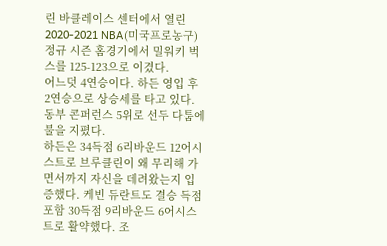린 바클레이스 센터에서 열린 2020-2021 NBA(미국프로농구) 정규 시즌 홈경기에서 밀워키 벅스를 125-123으로 이겼다.
어느덧 4연승이다. 하든 영입 후 2연승으로 상승세를 타고 있다. 동부 콘퍼런스 5위로 선두 다툼에 불을 지폈다.
하든은 34득점 6리바운드 12어시스트로 브루클린이 왜 무리해 가면서까지 자신을 데려왔는지 입증했다. 케빈 듀란트도 결승 득점 포함 30득점 9리바운드 6어시스트로 활약했다. 조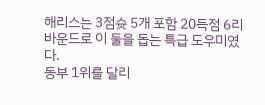해리스는 3점슛 5개 포함 20득점 6리바운드로 이 둘을 돕는 특급 도우미였다.
동부 1위를 달리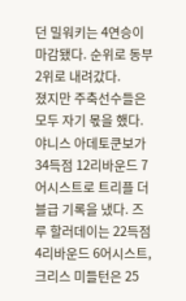던 밀워키는 4연승이 마감됐다. 순위로 동부 2위로 내려갔다.
졌지만 주축선수들은 모두 자기 몫을 했다. 야니스 아데토쿤보가 34득점 12리바운드 7어시스트로 트리플 더블급 기록을 냈다. 즈루 할러데이는 22득점 4리바운드 6어시스트, 크리스 미들턴은 25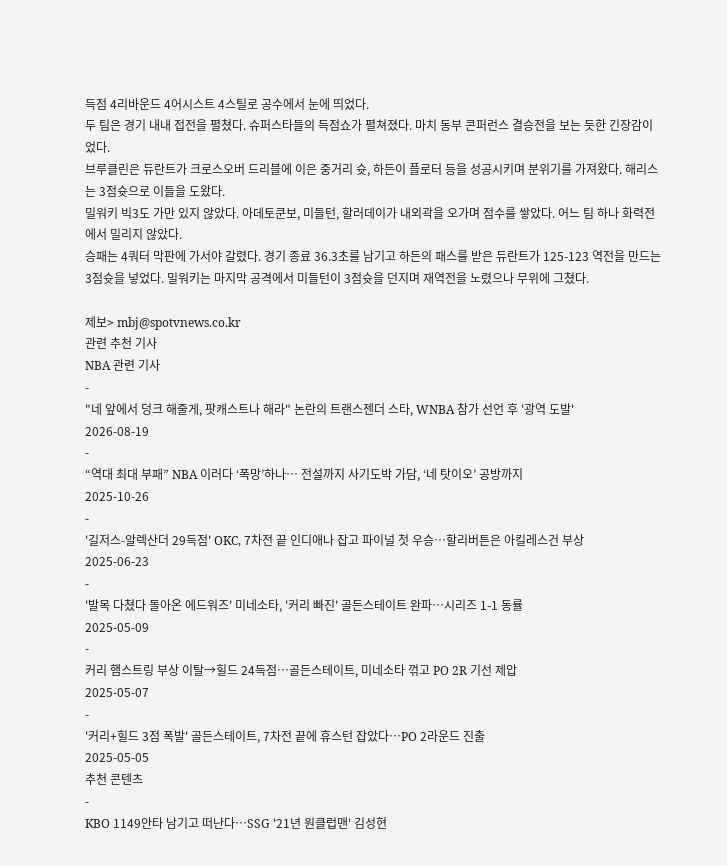득점 4리바운드 4어시스트 4스틸로 공수에서 눈에 띄었다.
두 팀은 경기 내내 접전을 펼쳤다. 슈퍼스타들의 득점쇼가 펼쳐졌다. 마치 동부 콘퍼런스 결승전을 보는 듯한 긴장감이었다.
브루클린은 듀란트가 크로스오버 드리블에 이은 중거리 슛, 하든이 플로터 등을 성공시키며 분위기를 가져왔다. 해리스는 3점슛으로 이들을 도왔다.
밀워키 빅3도 가만 있지 않았다. 아데토쿤보, 미들턴, 할러데이가 내외곽을 오가며 점수를 쌓았다. 어느 팀 하나 화력전에서 밀리지 않았다.
승패는 4쿼터 막판에 가서야 갈렸다. 경기 종료 36.3초를 남기고 하든의 패스를 받은 듀란트가 125-123 역전을 만드는 3점슛을 넣었다. 밀워키는 마지막 공격에서 미들턴이 3점슛을 던지며 재역전을 노렸으나 무위에 그쳤다.

제보> mbj@spotvnews.co.kr
관련 추천 기사
NBA 관련 기사
-
"네 앞에서 덩크 해줄게, 팟캐스트나 해라" 논란의 트랜스젠더 스타, WNBA 참가 선언 후 '광역 도발'
2026-08-19
-
“역대 최대 부패” NBA 이러다 ‘폭망’하나… 전설까지 사기도박 가담, ‘네 탓이오’ 공방까지
2025-10-26
-
'길저스-알렉산더 29득점' OKC, 7차전 끝 인디애나 잡고 파이널 첫 우승…할리버튼은 아킬레스건 부상
2025-06-23
-
'발목 다쳤다 돌아온 에드워즈' 미네소타, '커리 빠진' 골든스테이트 완파…시리즈 1-1 동률
2025-05-09
-
커리 햄스트링 부상 이탈→힐드 24득점…골든스테이트, 미네소타 꺾고 PO 2R 기선 제압
2025-05-07
-
'커리+힐드 3점 폭발' 골든스테이트, 7차전 끝에 휴스턴 잡았다…PO 2라운드 진출
2025-05-05
추천 콘텐츠
-
KBO 1149안타 남기고 떠난다…SSG '21년 원클럽맨' 김성현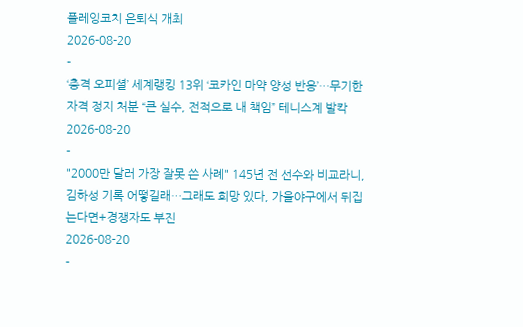플레잉코치 은퇴식 개최
2026-08-20
-
‘충격 오피셜’ 세계랭킹 13위 ‘코카인 마약 양성 반응’…무기한 자격 정지 처분 “큰 실수, 전적으로 내 책임” 테니스계 발칵
2026-08-20
-
"2000만 달러 가장 잘못 쓴 사례" 145년 전 선수와 비교라니, 김하성 기록 어떻길래…그래도 희망 있다, 가을야구에서 뒤집는다면+경쟁자도 부진
2026-08-20
-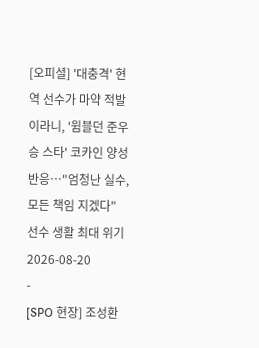[오피셜] '대충격' 현역 선수가 마약 적발이라니, '윔블던 준우승 스타' 코카인 양성 반응…"엄청난 실수, 모든 책임 지겠다" 선수 생활 최대 위기
2026-08-20
-
[SPO 현장] 조성환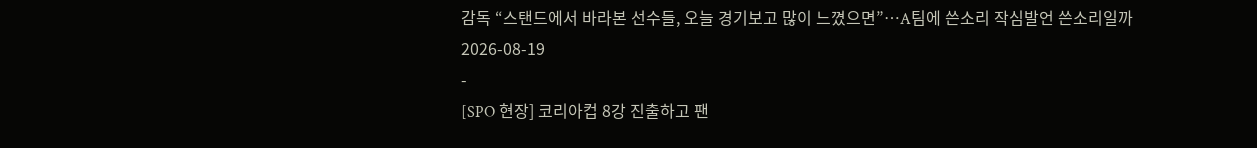감독 “스탠드에서 바라본 선수들, 오늘 경기보고 많이 느꼈으면”…A팀에 쓴소리 작심발언 쓴소리일까
2026-08-19
-
[SPO 현장] 코리아컵 8강 진출하고 팬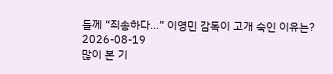들께 “죄송하다…” 이영민 감독이 고개 숙인 이유는?
2026-08-19
많이 본 기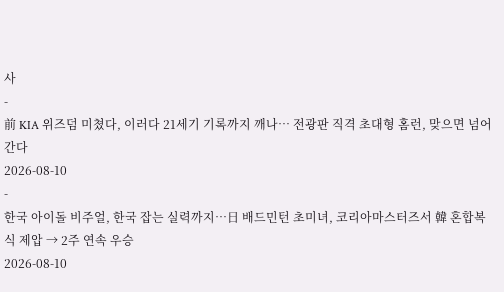사
-
前 KIA 위즈덤 미쳤다, 이러다 21세기 기록까지 깨나… 전광판 직격 초대형 홈런, 맞으면 넘어간다
2026-08-10
-
한국 아이돌 비주얼, 한국 잡는 실력까지…日 배드민턴 초미녀, 코리아마스터즈서 韓 혼합복식 제압 → 2주 연속 우승
2026-08-10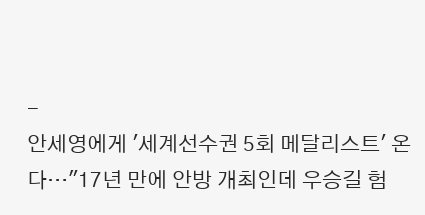-
안세영에게 '세계선수권 5회 메달리스트' 온다…"17년 만에 안방 개최인데 우승길 험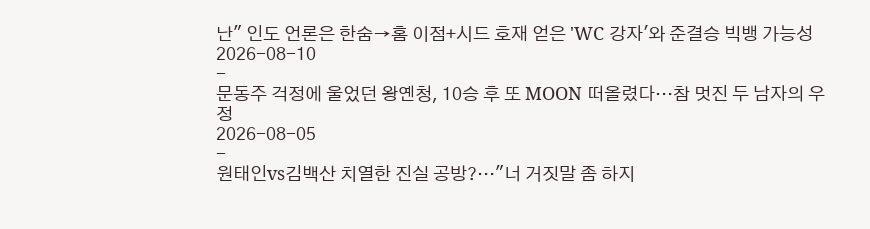난" 인도 언론은 한숨→홈 이점+시드 호재 얻은 'WC 강자'와 준결승 빅뱅 가능성
2026-08-10
-
문동주 걱정에 울었던 왕옌청, 10승 후 또 MOON 떠올렸다…참 멋진 두 남자의 우정
2026-08-05
-
원태인vs김백산 치열한 진실 공방?…"너 거짓말 좀 하지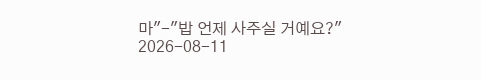마"-"밥 언제 사주실 거예요?"
2026-08-11